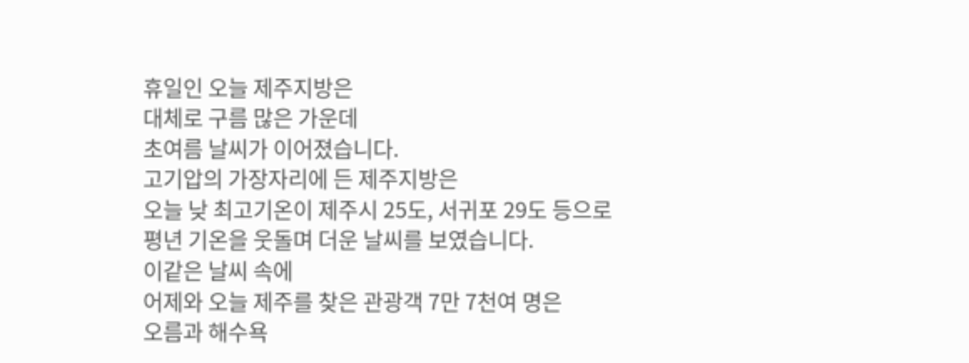휴일인 오늘 제주지방은
대체로 구름 많은 가운데
초여름 날씨가 이어졌습니다.
고기압의 가장자리에 든 제주지방은
오늘 낮 최고기온이 제주시 25도, 서귀포 29도 등으로
평년 기온을 웃돌며 더운 날씨를 보였습니다.
이같은 날씨 속에
어제와 오늘 제주를 찾은 관광객 7만 7천여 명은
오름과 해수욕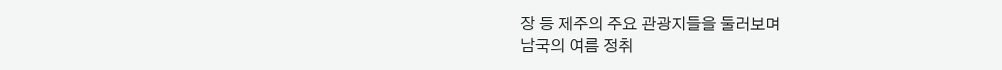장 등 제주의 주요 관광지들을 둘러보며
남국의 여름 정취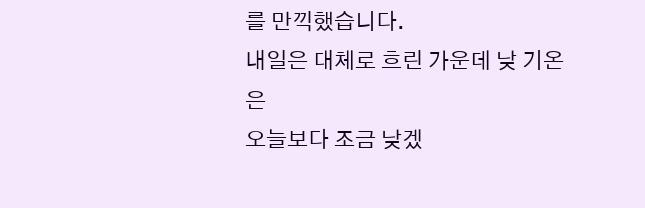를 만끽했습니다.
내일은 대체로 흐린 가운데 낮 기온은
오늘보다 조금 낮겠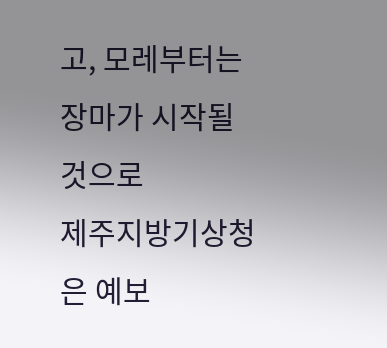고, 모레부터는 장마가 시작될 것으로
제주지방기상청은 예보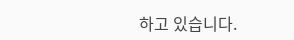하고 있습니다.